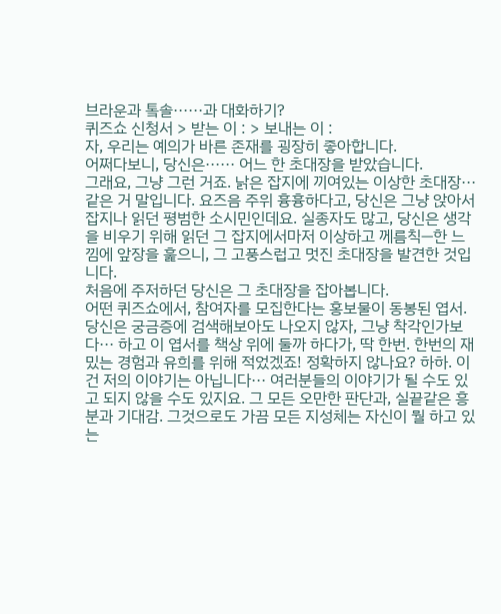브라운과 톸솔······과 대화하기?
퀴즈쇼 신청서 > 받는 이 : > 보내는 이 :
자, 우리는 예의가 바른 존재를 굉장히 좋아합니다.
어쩌다보니, 당신은······ 어느 한 초대장을 받았습니다.
그래요, 그냥 그런 거죠. 낡은 잡지에 끼여있는 이상한 초대장··· 같은 거 말입니다. 요즈음 주위 흉흉하다고, 당신은 그냥 앉아서 잡지나 읽던 평범한 소시민인데요. 실종자도 많고, 당신은 생각을 비우기 위해 읽던 그 잡지에서마저 이상하고 께름칙―한 느낌에 앞장을 훑으니, 그 고풍스럽고 멋진 초대장을 발견한 것입니다.
처음에 주저하던 당신은 그 초대장을 잡아봅니다.
어떤 퀴즈쇼에서, 참여자를 모집한다는 홍보물이 동봉된 엽서.
당신은 궁금증에 검색해보아도 나오지 않자, 그냥 착각인가보다··· 하고 이 엽서를 책상 위에 둘까 하다가, 딱 한번. 한번의 재밌는 경험과 유희를 위해 적었겠죠! 정확하지 않나요? 하하. 이건 저의 이야기는 아닙니다··· 여러분들의 이야기가 될 수도 있고 되지 않을 수도 있지요. 그 모든 오만한 판단과, 실끝같은 흥분과 기대감. 그것으로도 가끔 모든 지성체는 자신이 뭘 하고 있는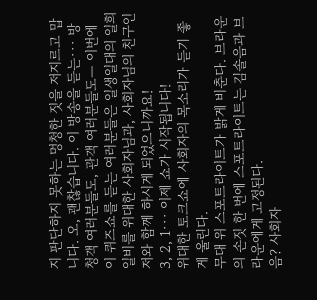지 판단하지 못하는 멍청한 짓을 저지르고 맙니다. 오, 괜찮습니다. 이 방송을 듣는··· 방청객 여러분들도, 관객 여러분들도― 이번에 이 퀴즈쇼를 듣는 여러분들은 일생일대의 일희일비를 위대한 사회자님과, 사회자님의 친구인 저와 함께 하시게 되었으니까요!
3, 2, 1··· 이제 쇼가 시작됩니다!
위대한 토크쇼에 사회자의 목소리가 듣기 좋게 울린다.
무대 위 스포트라이트가 밝게 비춘다. 브라운의 손짓 한 번에 스포트라이트는 김솔음과 브라운에게 고정된다.
음? 사회자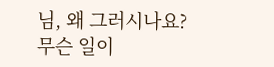님, 왜 그러시나요? 무슨 일이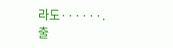라도······.
출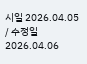시일 2026.04.05 / 수정일 2026.04.06